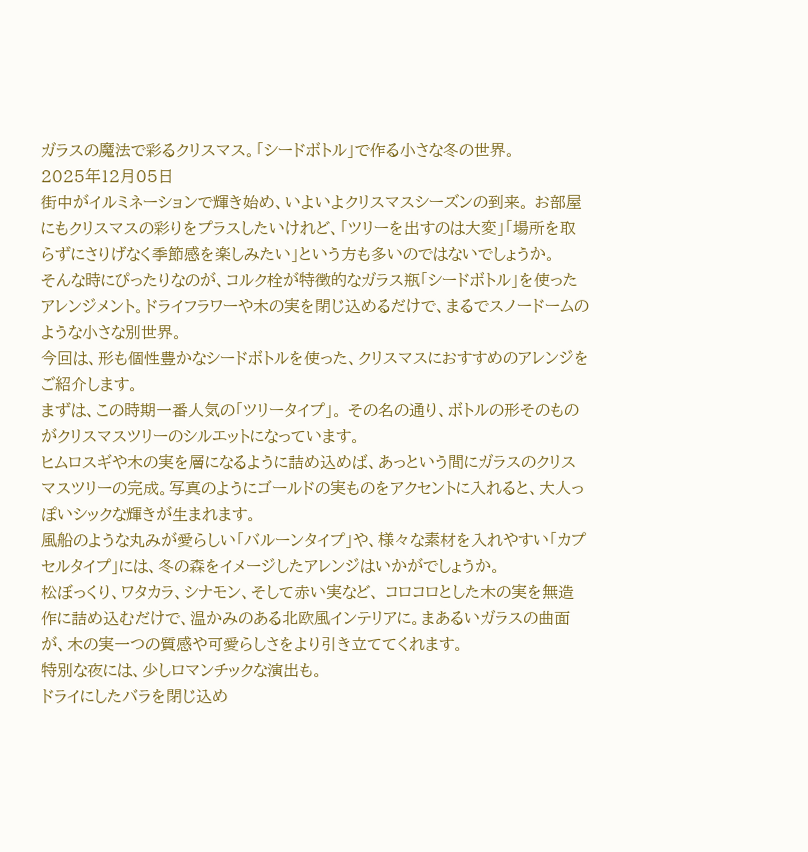ガラスの魔法で彩るクリスマス。「シードボトル」で作る小さな冬の世界。
2025年12月05日
街中がイルミネーションで輝き始め、いよいよクリスマスシーズンの到来。 お部屋にもクリスマスの彩りをプラスしたいけれど、「ツリーを出すのは大変」「場所を取らずにさりげなく季節感を楽しみたい」という方も多いのではないでしょうか。
そんな時にぴったりなのが、コルク栓が特徴的なガラス瓶「シードボトル」を使ったアレンジメント。ドライフラワーや木の実を閉じ込めるだけで、まるでスノードームのような小さな別世界。
今回は、形も個性豊かなシードボトルを使った、クリスマスにおすすめのアレンジをご紹介します。
まずは、この時期一番人気の「ツリータイプ」。 その名の通り、ボトルの形そのものがクリスマスツリーのシルエットになっています。
ヒムロスギや木の実を層になるように詰め込めば、あっという間にガラスのクリスマスツリーの完成。写真のようにゴールドの実ものをアクセントに入れると、大人っぽいシックな輝きが生まれます。
風船のような丸みが愛らしい「バルーンタイプ」や、様々な素材を入れやすい「カプセルタイプ」には、冬の森をイメージしたアレンジはいかがでしょうか。
松ぼっくり、ワタカラ、シナモン、そして赤い実など、 コロコロとした木の実を無造作に詰め込むだけで、温かみのある北欧風インテリアに。まあるいガラスの曲面が、木の実一つの質感や可愛らしさをより引き立ててくれます。
特別な夜には、少しロマンチックな演出も。
ドライにしたバラを閉じ込め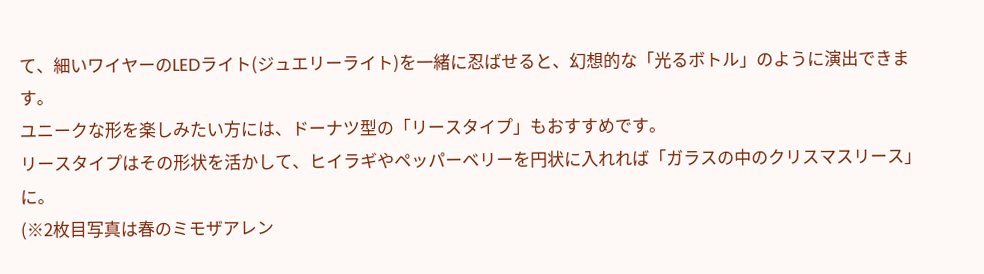て、細いワイヤーのLEDライト(ジュエリーライト)を一緒に忍ばせると、幻想的な「光るボトル」のように演出できます。
ユニークな形を楽しみたい方には、ドーナツ型の「リースタイプ」もおすすめです。
リースタイプはその形状を活かして、ヒイラギやペッパーベリーを円状に入れれば「ガラスの中のクリスマスリース」に。
(※2枚目写真は春のミモザアレン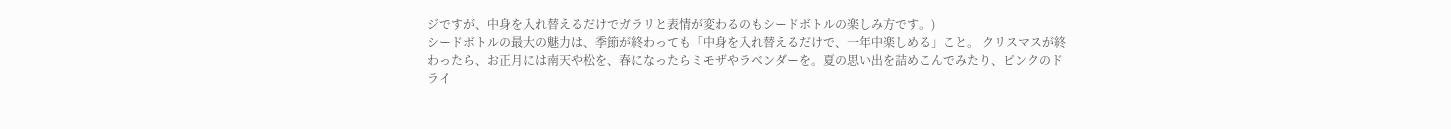ジですが、中身を入れ替えるだけでガラリと表情が変わるのもシードボトルの楽しみ方です。)
シードボトルの最大の魅力は、季節が終わっても「中身を入れ替えるだけで、一年中楽しめる」こと。 クリスマスが終わったら、お正月には南天や松を、春になったらミモザやラベンダーを。夏の思い出を詰めこんでみたり、ピンクのドライ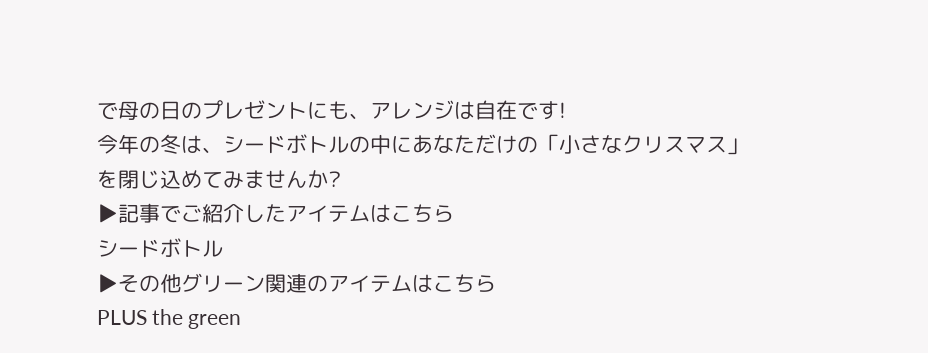で母の日のプレゼントにも、アレンジは自在です!
今年の冬は、シードボトルの中にあなただけの「小さなクリスマス」を閉じ込めてみませんか?
▶記事でご紹介したアイテムはこちら
シードボトル
▶その他グリーン関連のアイテムはこちら
PLUS the green